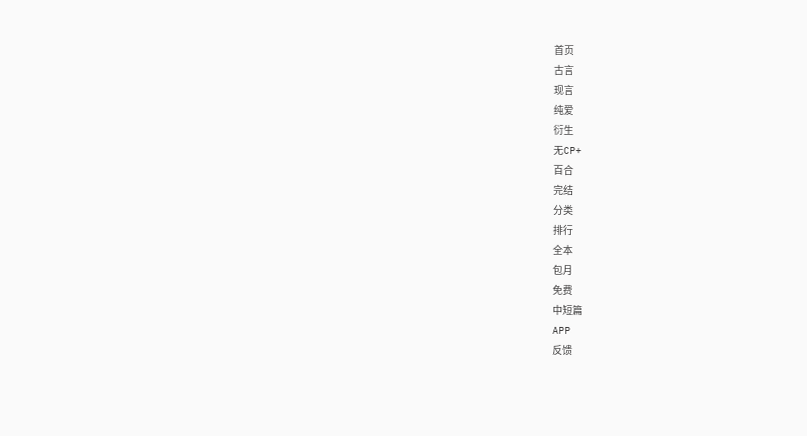首页
古言
现言
纯爱
衍生
无CP+
百合
完结
分类
排行
全本
包月
免费
中短篇
APP
反馈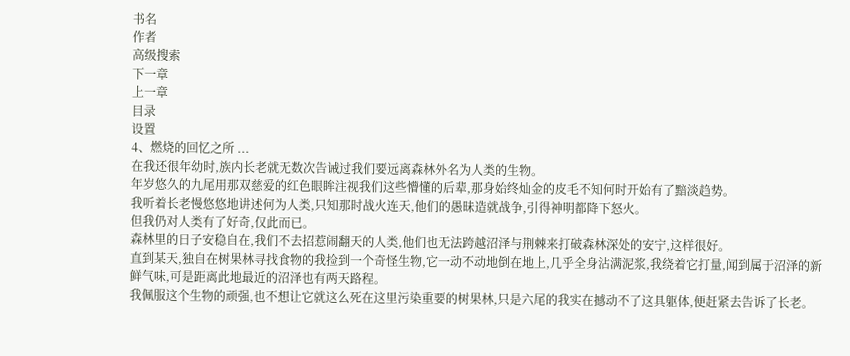书名
作者
高级搜索
下一章
上一章
目录
设置
4、燃烧的回忆之所 ...
在我还很年幼时,族内长老就无数次告诫过我们要远离森林外名为人类的生物。
年岁悠久的九尾用那双慈爱的红色眼眸注视我们这些懵懂的后辈,那身始终灿金的皮毛不知何时开始有了黯淡趋势。
我听着长老慢悠悠地讲述何为人类,只知那时战火连天,他们的愚昧造就战争,引得神明都降下怒火。
但我仍对人类有了好奇,仅此而已。
森林里的日子安稳自在,我们不去招惹闹翻天的人类,他们也无法跨越沼泽与荆棘来打破森林深处的安宁,这样很好。
直到某天,独自在树果林寻找食物的我捡到一个奇怪生物,它一动不动地倒在地上,几乎全身沾满泥浆,我绕着它打量,闻到属于沼泽的新鲜气味,可是距离此地最近的沼泽也有两天路程。
我佩服这个生物的顽强,也不想让它就这么死在这里污染重要的树果林,只是六尾的我实在撼动不了这具躯体,便赶紧去告诉了长老。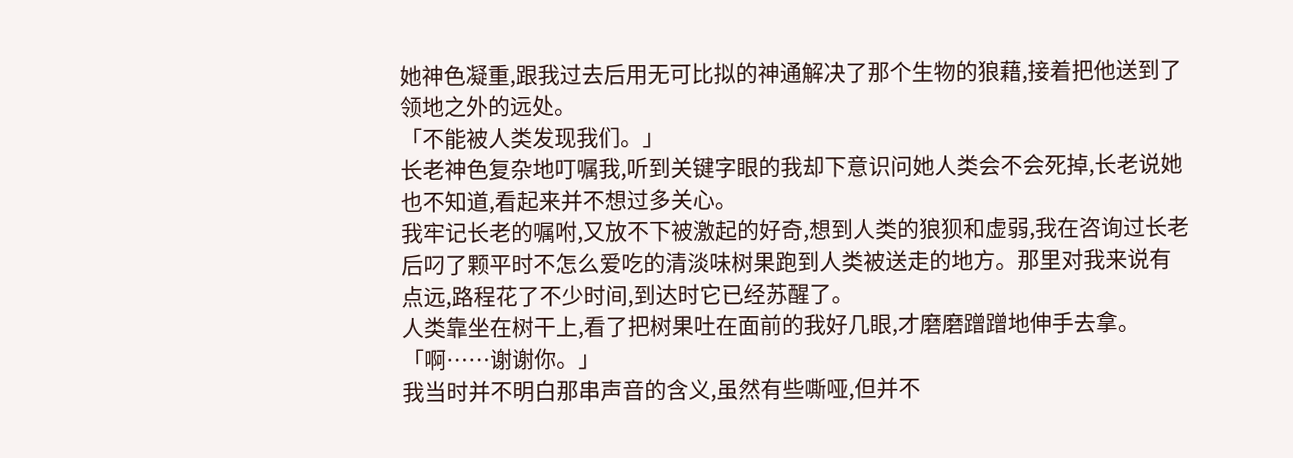她神色凝重,跟我过去后用无可比拟的神通解决了那个生物的狼藉,接着把他送到了领地之外的远处。
「不能被人类发现我们。」
长老神色复杂地叮嘱我,听到关键字眼的我却下意识问她人类会不会死掉,长老说她也不知道,看起来并不想过多关心。
我牢记长老的嘱咐,又放不下被激起的好奇,想到人类的狼狈和虚弱,我在咨询过长老后叼了颗平时不怎么爱吃的清淡味树果跑到人类被送走的地方。那里对我来说有点远,路程花了不少时间,到达时它已经苏醒了。
人类靠坐在树干上,看了把树果吐在面前的我好几眼,才磨磨蹭蹭地伸手去拿。
「啊……谢谢你。」
我当时并不明白那串声音的含义,虽然有些嘶哑,但并不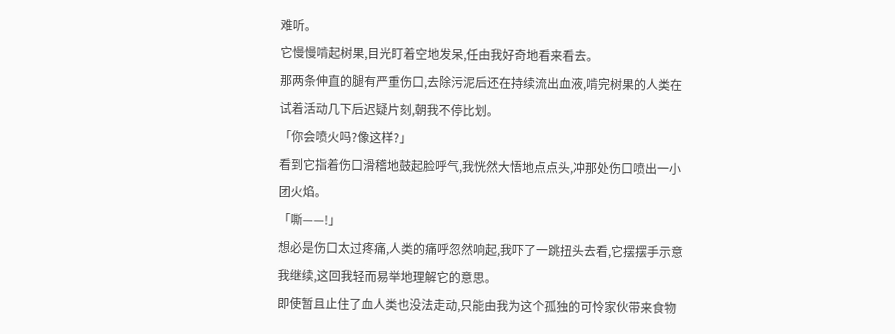难听。
它慢慢啃起树果,目光盯着空地发呆,任由我好奇地看来看去。
那两条伸直的腿有严重伤口,去除污泥后还在持续流出血液,啃完树果的人类在试着活动几下后迟疑片刻,朝我不停比划。
「你会喷火吗?像这样?」
看到它指着伤口滑稽地鼓起脸呼气,我恍然大悟地点点头,冲那处伤口喷出一小团火焰。
「嘶——!」
想必是伤口太过疼痛,人类的痛呼忽然响起,我吓了一跳扭头去看,它摆摆手示意我继续,这回我轻而易举地理解它的意思。
即使暂且止住了血人类也没法走动,只能由我为这个孤独的可怜家伙带来食物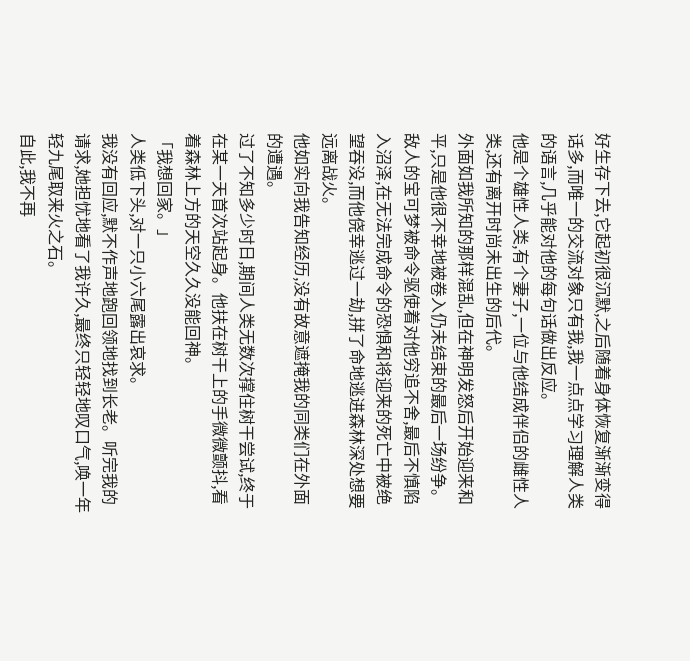好生存下去,它起初很沉默,之后随着身体恢复渐渐变得话多,而唯一的交流对象只有我,我一点点学习理解人类的语言,几乎能对他的每句话做出反应。
他是个雄性人类,有个妻子,一位与他结成伴侣的雌性人类,还有离开时尚未出生的后代。
外面如我所知的那样混乱,但在神明发怒后开始迎来和平,只是他很不幸地被卷入仍未结束的最后一场纷争。
敌人的宝可梦被命令驱使着对他穷追不舍,最后不慎陷入沼泽,在无法完成命令的恐惧和将迎来的死亡中被绝望吞没,而他侥幸逃过一劫,拼了命地逃进森林深处想要远离战火。
他如实向我告知经历,没有故意遮掩我的同类们在外面的遭遇。
过了不知多少时日,期间人类无数次撑住树干尝试,终于在某一天首次站起身。他扶在树干上的手微微颤抖,看着森林上方的天空久久没能回神。
「我想回家。」
人类低下头,对一只小六尾露出哀求。
我没有回应,默不作声地跑回领地找到长老。听完我的请求,她担忧地看了我许久,最终只轻轻地叹口气,唤一年轻九尾取来火之石。
自此,我不再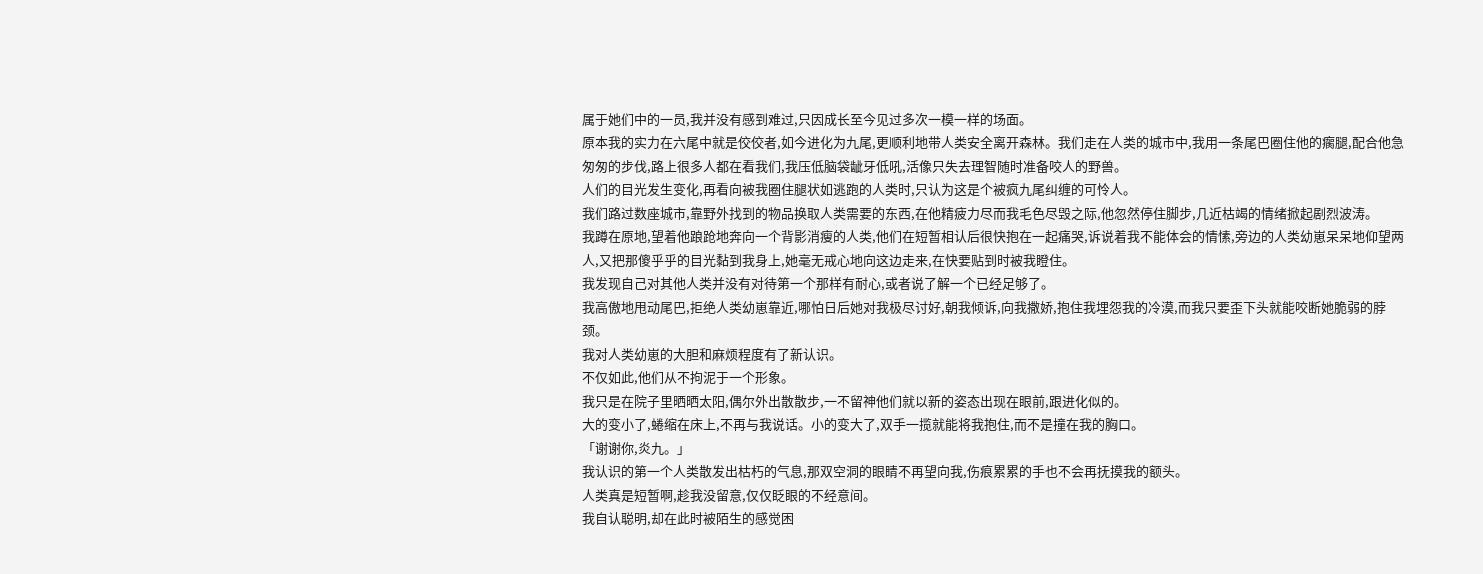属于她们中的一员,我并没有感到难过,只因成长至今见过多次一模一样的场面。
原本我的实力在六尾中就是佼佼者,如今进化为九尾,更顺利地带人类安全离开森林。我们走在人类的城市中,我用一条尾巴圈住他的瘸腿,配合他急匆匆的步伐,路上很多人都在看我们,我压低脑袋龇牙低吼,活像只失去理智随时准备咬人的野兽。
人们的目光发生变化,再看向被我圈住腿状如逃跑的人类时,只认为这是个被疯九尾纠缠的可怜人。
我们路过数座城市,靠野外找到的物品换取人类需要的东西,在他精疲力尽而我毛色尽毁之际,他忽然停住脚步,几近枯竭的情绪掀起剧烈波涛。
我蹲在原地,望着他踉跄地奔向一个背影消瘦的人类,他们在短暂相认后很快抱在一起痛哭,诉说着我不能体会的情愫,旁边的人类幼崽呆呆地仰望两人,又把那傻乎乎的目光黏到我身上,她毫无戒心地向这边走来,在快要贴到时被我瞪住。
我发现自己对其他人类并没有对待第一个那样有耐心,或者说了解一个已经足够了。
我高傲地甩动尾巴,拒绝人类幼崽靠近,哪怕日后她对我极尽讨好,朝我倾诉,向我撒娇,抱住我埋怨我的冷漠,而我只要歪下头就能咬断她脆弱的脖颈。
我对人类幼崽的大胆和麻烦程度有了新认识。
不仅如此,他们从不拘泥于一个形象。
我只是在院子里晒晒太阳,偶尔外出散散步,一不留神他们就以新的姿态出现在眼前,跟进化似的。
大的变小了,蜷缩在床上,不再与我说话。小的变大了,双手一揽就能将我抱住,而不是撞在我的胸口。
「谢谢你,炎九。」
我认识的第一个人类散发出枯朽的气息,那双空洞的眼睛不再望向我,伤痕累累的手也不会再抚摸我的额头。
人类真是短暂啊,趁我没留意,仅仅眨眼的不经意间。
我自认聪明,却在此时被陌生的感觉困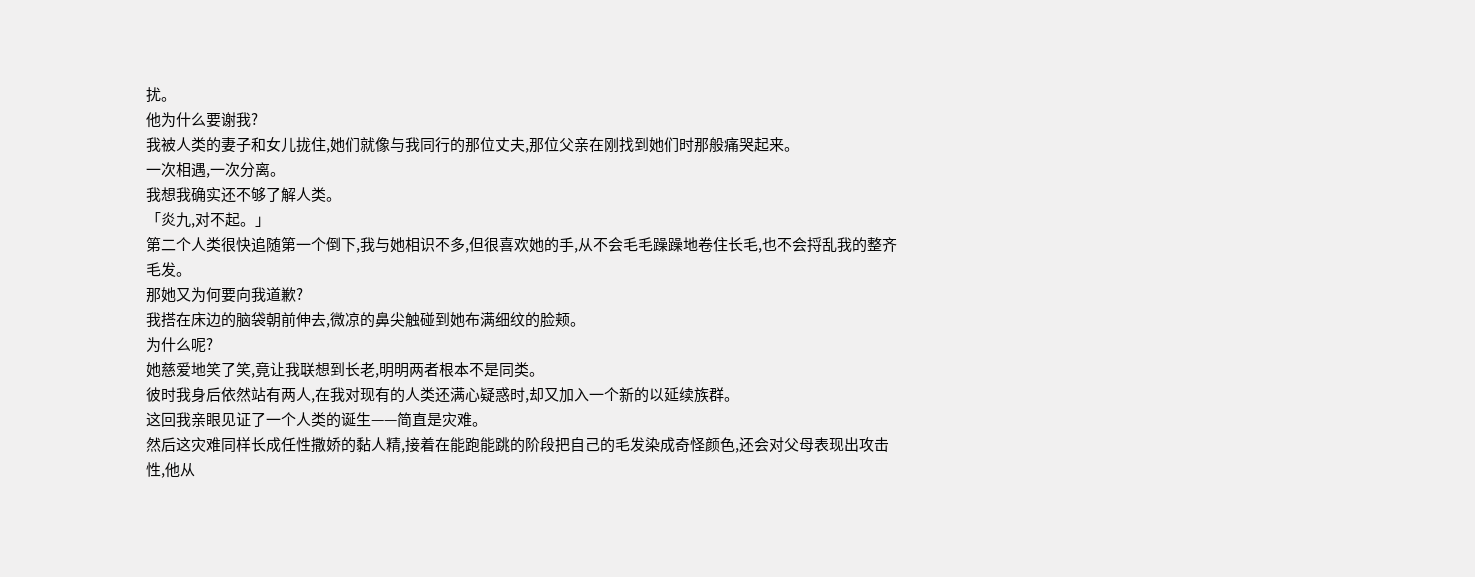扰。
他为什么要谢我?
我被人类的妻子和女儿拢住,她们就像与我同行的那位丈夫,那位父亲在刚找到她们时那般痛哭起来。
一次相遇,一次分离。
我想我确实还不够了解人类。
「炎九,对不起。」
第二个人类很快追随第一个倒下,我与她相识不多,但很喜欢她的手,从不会毛毛躁躁地卷住长毛,也不会捋乱我的整齐毛发。
那她又为何要向我道歉?
我搭在床边的脑袋朝前伸去,微凉的鼻尖触碰到她布满细纹的脸颊。
为什么呢?
她慈爱地笑了笑,竟让我联想到长老,明明两者根本不是同类。
彼时我身后依然站有两人,在我对现有的人类还满心疑惑时,却又加入一个新的以延续族群。
这回我亲眼见证了一个人类的诞生——简直是灾难。
然后这灾难同样长成任性撒娇的黏人精,接着在能跑能跳的阶段把自己的毛发染成奇怪颜色,还会对父母表现出攻击性,他从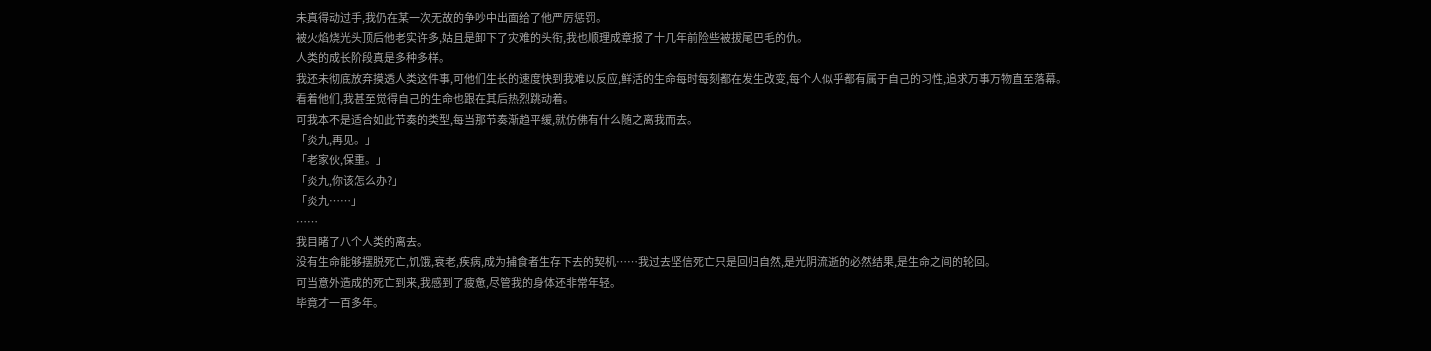未真得动过手,我仍在某一次无故的争吵中出面给了他严厉惩罚。
被火焰烧光头顶后他老实许多,姑且是卸下了灾难的头衔,我也顺理成章报了十几年前险些被拔尾巴毛的仇。
人类的成长阶段真是多种多样。
我还未彻底放弃摸透人类这件事,可他们生长的速度快到我难以反应,鲜活的生命每时每刻都在发生改变,每个人似乎都有属于自己的习性,追求万事万物直至落幕。
看着他们,我甚至觉得自己的生命也跟在其后热烈跳动着。
可我本不是适合如此节奏的类型,每当那节奏渐趋平缓,就仿佛有什么随之离我而去。
「炎九,再见。」
「老家伙,保重。」
「炎九,你该怎么办?」
「炎九……」
……
我目睹了八个人类的离去。
没有生命能够摆脱死亡,饥饿,衰老,疾病,成为捕食者生存下去的契机……我过去坚信死亡只是回归自然,是光阴流逝的必然结果,是生命之间的轮回。
可当意外造成的死亡到来,我感到了疲惫,尽管我的身体还非常年轻。
毕竟才一百多年。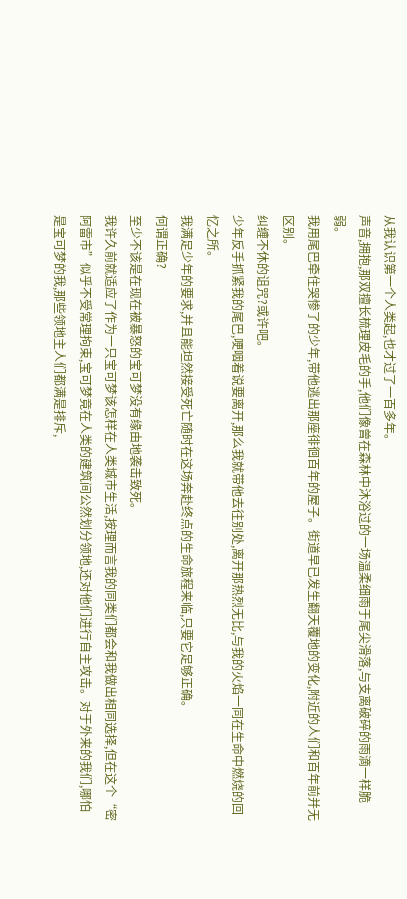从我认识第一个人类起,也才过了一百多年。
声音,拥抱,那双擅长梳理皮毛的手,他们像曾在森林中沐浴过的一场温柔细雨于尾尖滑落,与支离破碎的雨滴一样脆弱。
我用尾巴牵住哭惨了的少年,带他逃出那座徘徊百年的屋子。街道早已发生翻天覆地的变化,附近的人们和百年前并无区别。
纠缠不休的诅咒?或许吧。
少年反手抓紧我的尾巴,哽咽着说要离开,那么我就带他去往别处,离开那热烈无比,与我的火焰一同在生命中燃烧的回忆之所。
我满足少年的要求,并且能坦然接受死亡随时在这场奔赴终点的生命旅程来临,只要它足够正确。
何谓正确?
至少不该是在现在被暴怒的宝可梦没有缘由地袭击致死。
我许久前就适应了作为一只宝可梦该怎样在人类城市生活,按理而言我的同类们都会和我做出相同选择,但在这个“密阿雷市”似乎不受常理拘束,宝可梦竟在人类的建筑间公然划分领地,还对他们进行自主攻击。对于外来的我们,哪怕是宝可梦的我,那些领地主人们都满是排斥,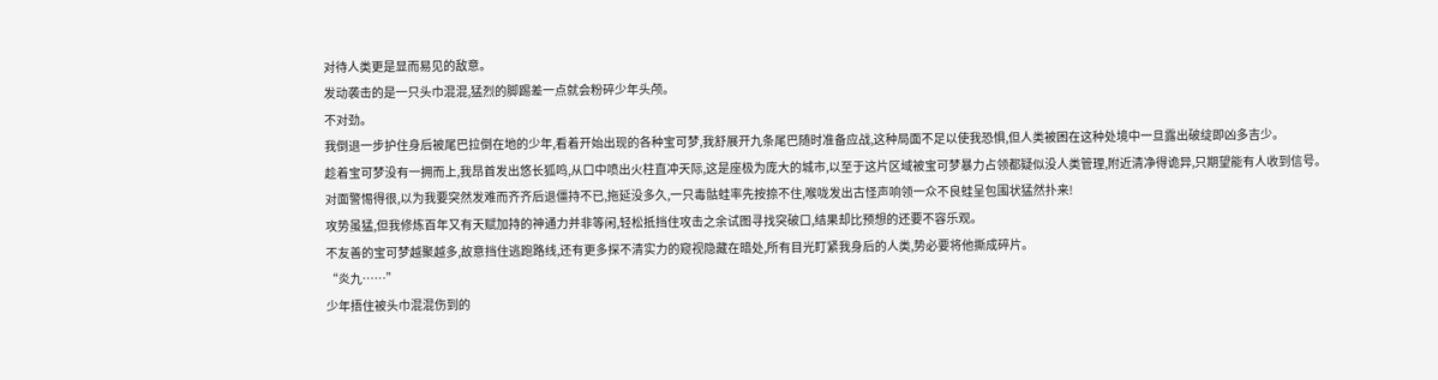对待人类更是显而易见的敌意。
发动袭击的是一只头巾混混,猛烈的脚踢差一点就会粉碎少年头颅。
不对劲。
我倒退一步护住身后被尾巴拉倒在地的少年,看着开始出现的各种宝可梦,我舒展开九条尾巴随时准备应战,这种局面不足以使我恐惧,但人类被困在这种处境中一旦露出破绽即凶多吉少。
趁着宝可梦没有一拥而上,我昂首发出悠长狐鸣,从口中喷出火柱直冲天际,这是座极为庞大的城市,以至于这片区域被宝可梦暴力占领都疑似没人类管理,附近清净得诡异,只期望能有人收到信号。
对面警惕得很,以为我要突然发难而齐齐后退僵持不已,拖延没多久,一只毒骷蛙率先按捺不住,喉咙发出古怪声响领一众不良蛙呈包围状猛然扑来!
攻势虽猛,但我修炼百年又有天赋加持的神通力并非等闲,轻松抵挡住攻击之余试图寻找突破口,结果却比预想的还要不容乐观。
不友善的宝可梦越聚越多,故意挡住逃跑路线,还有更多探不清实力的窥视隐藏在暗处,所有目光盯紧我身后的人类,势必要将他撕成碎片。
“炎九……”
少年捂住被头巾混混伤到的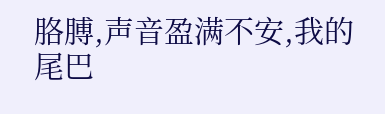胳膊,声音盈满不安,我的尾巴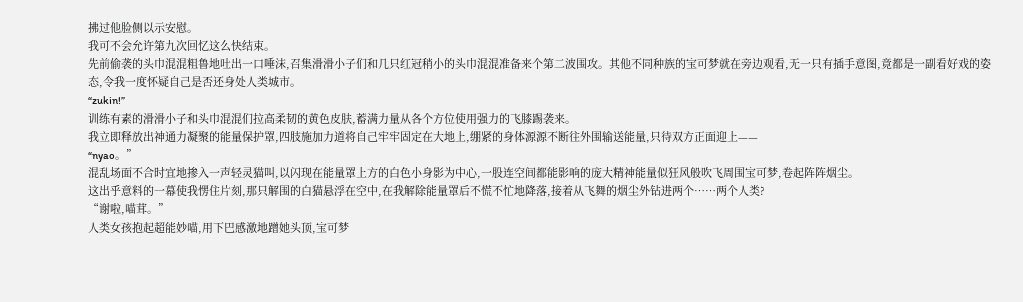拂过他脸侧以示安慰。
我可不会允许第九次回忆这么快结束。
先前偷袭的头巾混混粗鲁地吐出一口唾沫,召集滑滑小子们和几只红冠稍小的头巾混混准备来个第二波围攻。其他不同种族的宝可梦就在旁边观看,无一只有插手意图,竟都是一副看好戏的姿态,令我一度怀疑自己是否还身处人类城市。
“zukin!”
训练有素的滑滑小子和头巾混混们拉高柔韧的黄色皮肤,蓄满力量从各个方位使用强力的飞膝踢袭来。
我立即释放出神通力凝聚的能量保护罩,四肢施加力道将自己牢牢固定在大地上,绷紧的身体源源不断往外围输送能量,只待双方正面迎上——
“nyao。”
混乱场面不合时宜地掺入一声轻灵猫叫,以闪现在能量罩上方的白色小身影为中心,一股连空间都能影响的庞大精神能量似狂风般吹飞周围宝可梦,卷起阵阵烟尘。
这出乎意料的一幕使我愣住片刻,那只解围的白猫悬浮在空中,在我解除能量罩后不慌不忙地降落,接着从飞舞的烟尘外钻进两个……两个人类?
“谢啦,喵茸。”
人类女孩抱起超能妙喵,用下巴感激地蹭她头顶,宝可梦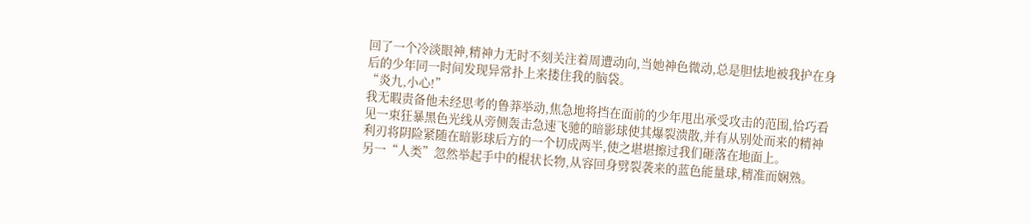回了一个冷淡眼神,精神力无时不刻关注着周遭动向,当她神色微动,总是胆怯地被我护在身后的少年同一时间发现异常扑上来搂住我的脑袋。
“炎九,小心!”
我无暇责备他未经思考的鲁莽举动,焦急地将挡在面前的少年甩出承受攻击的范围,恰巧看见一束狂暴黑色光线从旁侧轰击急速飞驰的暗影球使其爆裂溃散,并有从别处而来的精神利刃将阴险紧随在暗影球后方的一个切成两半,使之堪堪擦过我们砸落在地面上。
另一“人类”忽然举起手中的棍状长物,从容回身劈裂袭来的蓝色能量球,精准而娴熟。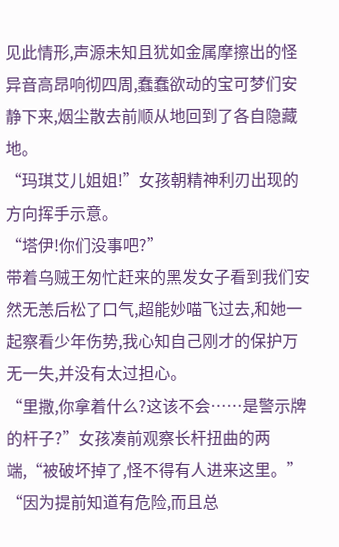见此情形,声源未知且犹如金属摩擦出的怪异音高昂响彻四周,蠢蠢欲动的宝可梦们安静下来,烟尘散去前顺从地回到了各自隐藏地。
“玛琪艾儿姐姐!”女孩朝精神利刃出现的方向挥手示意。
“塔伊!你们没事吧?”
带着乌贼王匆忙赶来的黑发女子看到我们安然无恙后松了口气,超能妙喵飞过去,和她一起察看少年伤势,我心知自己刚才的保护万无一失,并没有太过担心。
“里撒,你拿着什么?这该不会……是警示牌的杆子?”女孩凑前观察长杆扭曲的两端,“被破坏掉了,怪不得有人进来这里。”
“因为提前知道有危险,而且总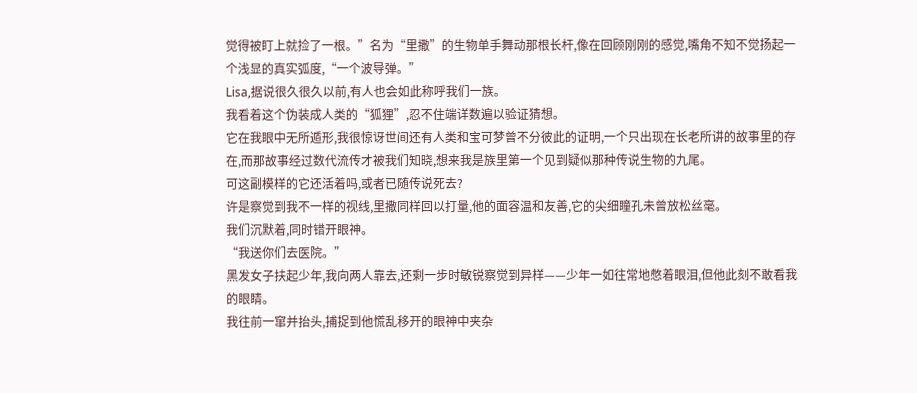觉得被盯上就捡了一根。”名为“里撒”的生物单手舞动那根长杆,像在回顾刚刚的感觉,嘴角不知不觉扬起一个浅显的真实弧度,“一个波导弹。”
Lisa,据说很久很久以前,有人也会如此称呼我们一族。
我看着这个伪装成人类的“狐狸”,忍不住端详数遍以验证猜想。
它在我眼中无所遁形,我很惊讶世间还有人类和宝可梦曾不分彼此的证明,一个只出现在长老所讲的故事里的存在,而那故事经过数代流传才被我们知晓,想来我是族里第一个见到疑似那种传说生物的九尾。
可这副模样的它还活着吗,或者已随传说死去?
许是察觉到我不一样的视线,里撒同样回以打量,他的面容温和友善,它的尖细瞳孔未曾放松丝毫。
我们沉默着,同时错开眼神。
“我送你们去医院。”
黑发女子扶起少年,我向两人靠去,还剩一步时敏锐察觉到异样——少年一如往常地憋着眼泪,但他此刻不敢看我的眼睛。
我往前一窜并抬头,捕捉到他慌乱移开的眼神中夹杂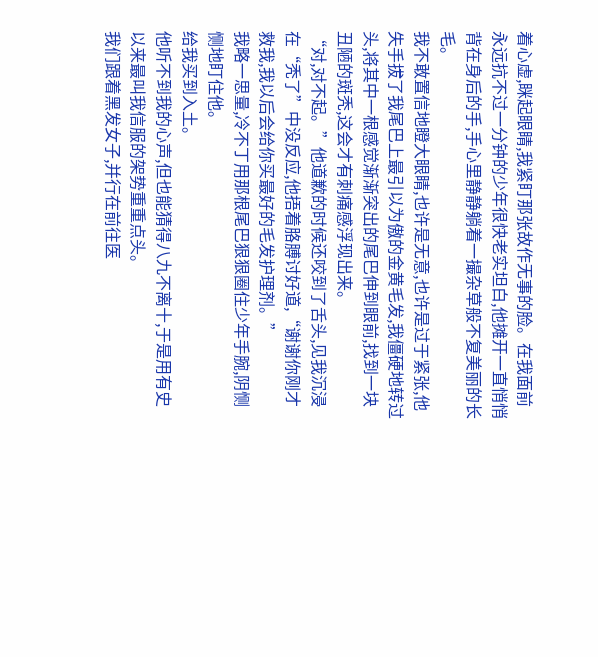着心虚,眯起眼睛,我紧盯那张故作无事的脸。在我面前永远抗不过一分钟的少年很快老实坦白,他摊开一直悄悄背在身后的手,手心里静静躺着一撮杂草般不复美丽的长毛。
我不敢置信地瞪大眼睛,也许是无意,也许是过于紧张,他失手拔了我尾巴上最引以为傲的金黄毛发,我僵硬地转过头,将其中一根感觉渐渐突出的尾巴伸到眼前,找到一块丑陋的斑秃,这会才有刺痛感浮现出来。
“对,对不起。”他道歉的时候还咬到了舌头,见我沉浸在“秃了”中没反应,他捂着胳膊讨好道,“谢谢你刚才救我,我以后会给你买最好的毛发护理剂。”
我略一思量,冷不丁用那根尾巴狠狠圈住少年手腕,阴恻恻地盯住他。
给我买到入土。
他听不到我的心声,但也能猜得八九不离十,于是用有史以来最叫我信服的架势重重点头。
我们跟着黑发女子,并行在前往医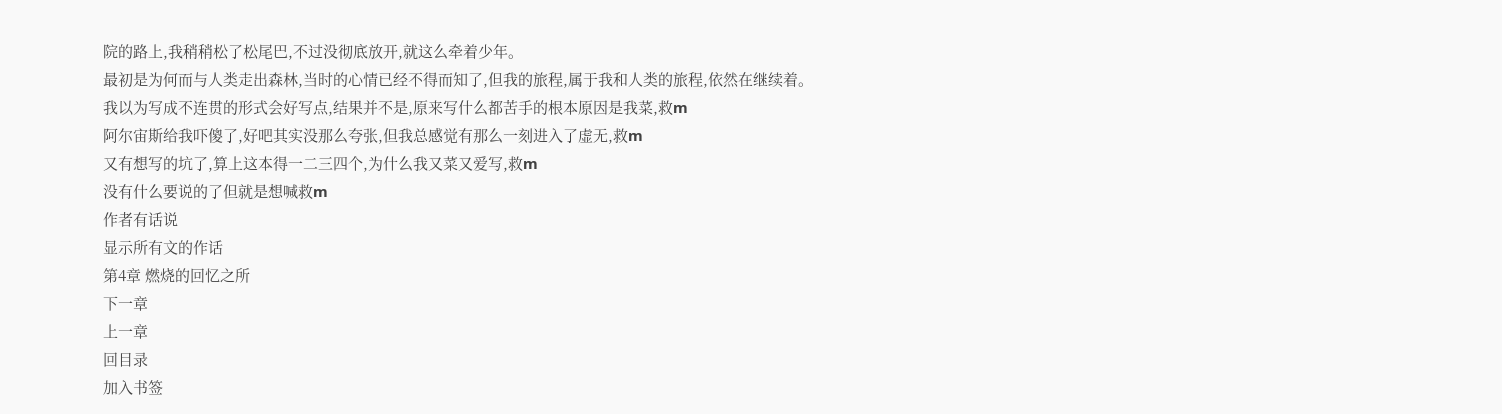院的路上,我稍稍松了松尾巴,不过没彻底放开,就这么牵着少年。
最初是为何而与人类走出森林,当时的心情已经不得而知了,但我的旅程,属于我和人类的旅程,依然在继续着。
我以为写成不连贯的形式会好写点,结果并不是,原来写什么都苦手的根本原因是我菜,救m
阿尔宙斯给我吓傻了,好吧其实没那么夸张,但我总感觉有那么一刻进入了虚无,救m
又有想写的坑了,算上这本得一二三四个,为什么我又菜又爱写,救m
没有什么要说的了但就是想喊救m
作者有话说
显示所有文的作话
第4章 燃烧的回忆之所
下一章
上一章
回目录
加入书签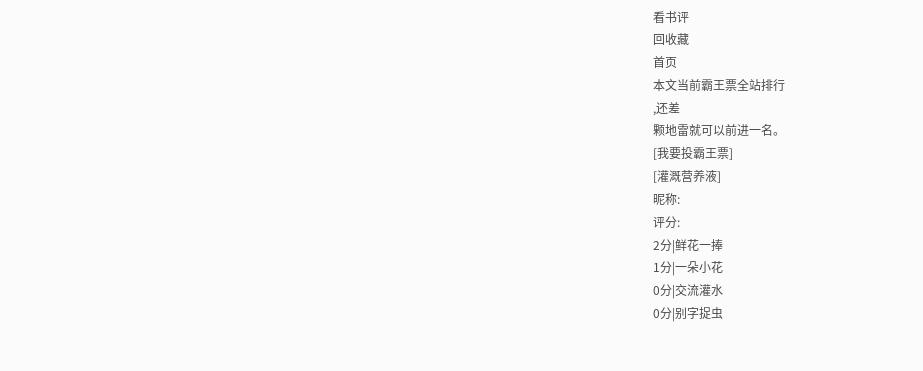看书评
回收藏
首页
本文当前霸王票全站排行
,还差
颗地雷就可以前进一名。
[我要投霸王票]
[灌溉营养液]
昵称:
评分:
2分|鲜花一捧
1分|一朵小花
0分|交流灌水
0分|别字捉虫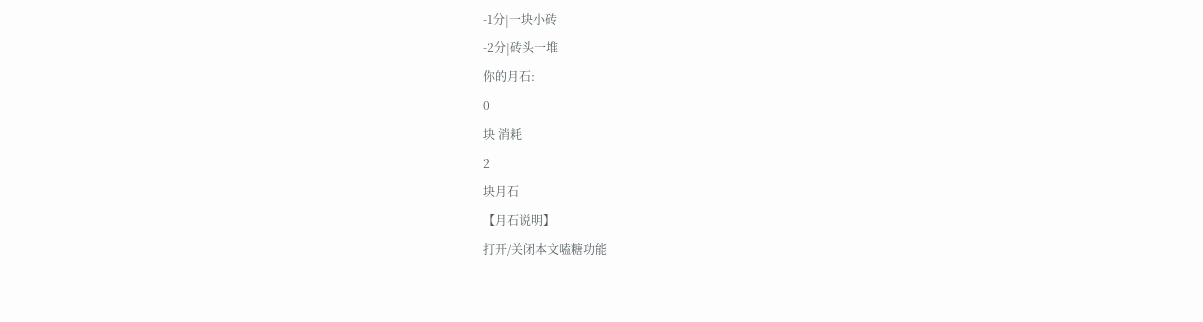-1分|一块小砖
-2分|砖头一堆
你的月石:
0
块 消耗
2
块月石
【月石说明】
打开/关闭本文嗑糖功能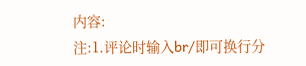内容:
注:1.评论时输入br/即可换行分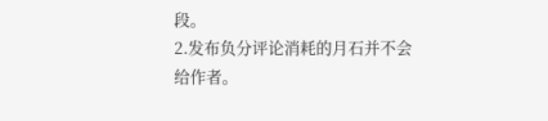段。
2.发布负分评论消耗的月石并不会给作者。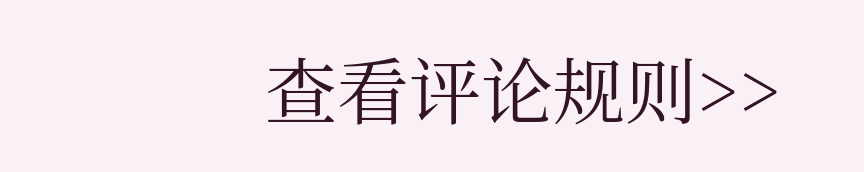查看评论规则>>